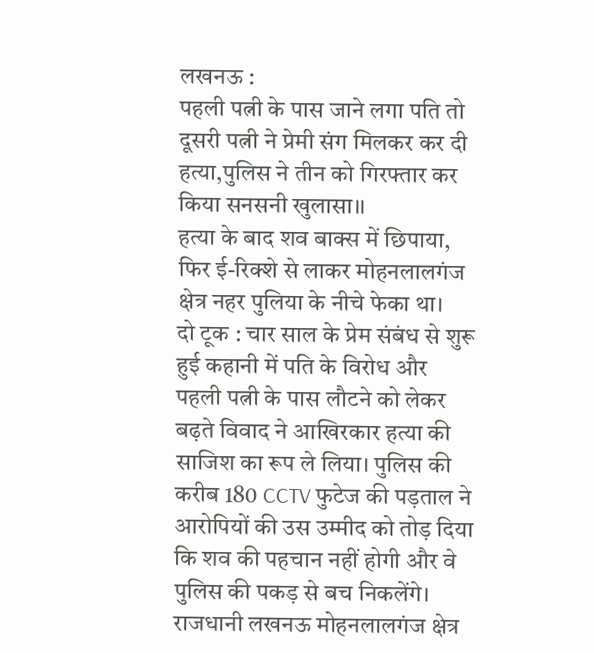लखनऊ :
पहली पत्नी के पास जाने लगा पति तो दूसरी पत्नी ने प्रेमी संग मिलकर कर दी हत्या,पुलिस ने तीन को गिरफ्तार कर किया सनसनी खुलासा।।
हत्या के बाद शव बाक्स में छिपाया, फिर ई-रिक्शे से लाकर मोहनलालगंज क्षेत्र नहर पुलिया के नीचे फेका था।
दो टूक : चार साल के प्रेम संबंध से शुरू हुई कहानी में पति के विरोध और पहली पत्नी के पास लौटने को लेकर बढ़ते विवाद ने आखिरकार हत्या की साजिश का रूप ले लिया। पुलिस की करीब 180 CCTV फुटेज की पड़ताल ने आरोपियों की उस उम्मीद को तोड़ दिया कि शव की पहचान नहीं होगी और वे पुलिस की पकड़ से बच निकलेंगे।
राजधानी लखनऊ मोहनलालगंज क्षेत्र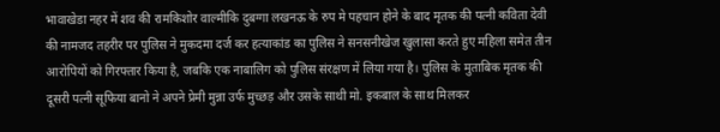भावाखेडा नहर में शव की रामकिशोर वाल्मीकि दुबग्गा लखनऊ के रुप मे पहचान होने के बाद मृतक की पत्नी कविता देवी की नामजद तहरीर पर पुलिस ने मुकदमा दर्ज कर हत्याकांड का पुलिस ने सनसनीखेज खुलासा करते हुए महिला समेत तीन आरोपियों को गिरफ्तार किया है, जबकि एक नाबालिग को पुलिस संरक्षण में लिया गया है। पुलिस के मुताबिक मृतक की दूसरी पत्नी सूफिया बानो ने अपने प्रेमी मुन्ना उर्फ मुच्छड़ और उसके साथी मो. इकबाल के साथ मिलकर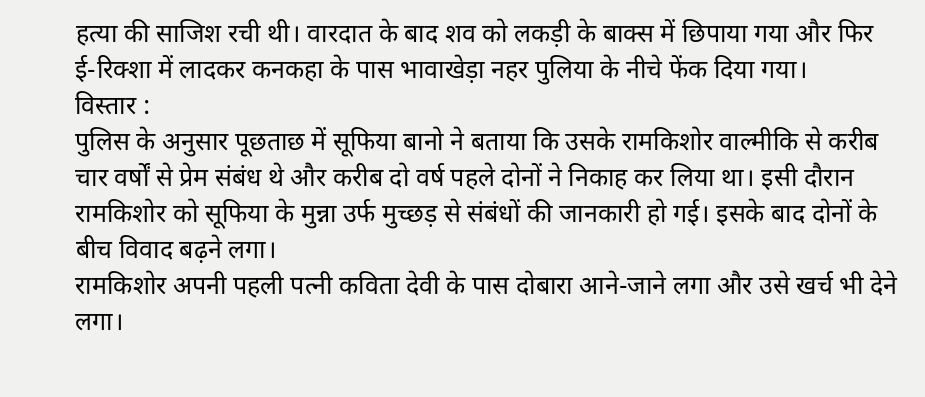हत्या की साजिश रची थी। वारदात के बाद शव को लकड़ी के बाक्स में छिपाया गया और फिर ई-रिक्शा में लादकर कनकहा के पास भावाखेड़ा नहर पुलिया के नीचे फेंक दिया गया।
विस्तार :
पुलिस के अनुसार पूछताछ में सूफिया बानो ने बताया कि उसके रामकिशोर वाल्मीकि से करीब चार वर्षों से प्रेम संबंध थे और करीब दो वर्ष पहले दोनों ने निकाह कर लिया था। इसी दौरान रामकिशोर को सूफिया के मुन्ना उर्फ मुच्छड़ से संबंधों की जानकारी हो गई। इसके बाद दोनों के बीच विवाद बढ़ने लगा।
रामकिशोर अपनी पहली पत्नी कविता देवी के पास दोबारा आने-जाने लगा और उसे खर्च भी देने लगा।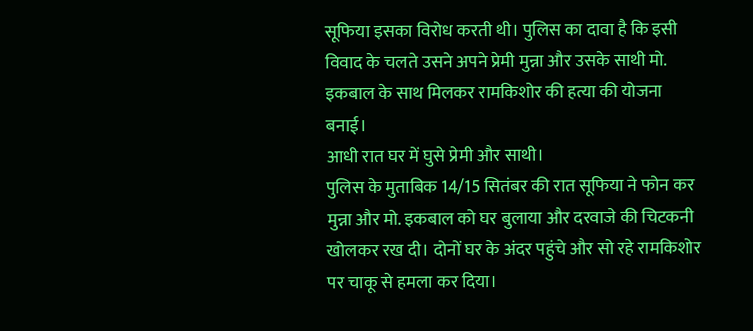सूफिया इसका विरोध करती थी। पुलिस का दावा है कि इसी विवाद के चलते उसने अपने प्रेमी मुन्ना और उसके साथी मो. इकबाल के साथ मिलकर रामकिशोर की हत्या की योजना बनाई।
आधी रात घर में घुसे प्रेमी और साथी।
पुलिस के मुताबिक 14/15 सितंबर की रात सूफिया ने फोन कर मुन्ना और मो. इकबाल को घर बुलाया और दरवाजे की चिटकनी खोलकर रख दी। दोनों घर के अंदर पहुंचे और सो रहे रामकिशोर पर चाकू से हमला कर दिया।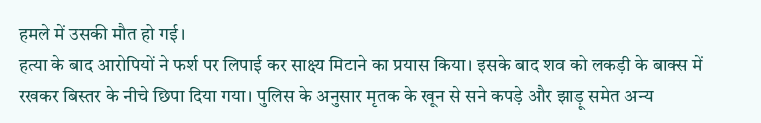हमले में उसकी मौत हो गई।
हत्या के बाद आरोपियों ने फर्श पर लिपाई कर साक्ष्य मिटाने का प्रयास किया। इसके बाद शव को लकड़ी के बाक्स में रखकर बिस्तर के नीचे छिपा दिया गया। पुलिस के अनुसार मृतक के खून से सने कपड़े और झाड़ू समेत अन्य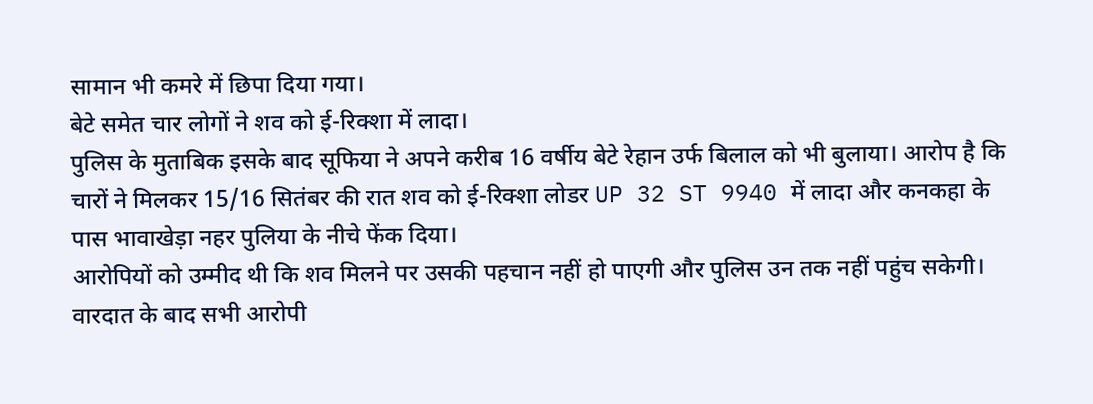सामान भी कमरे में छिपा दिया गया।
बेटे समेत चार लोगों ने शव को ई-रिक्शा में लादा।
पुलिस के मुताबिक इसके बाद सूफिया ने अपने करीब 16 वर्षीय बेटे रेहान उर्फ बिलाल को भी बुलाया। आरोप है कि चारों ने मिलकर 15/16 सितंबर की रात शव को ई-रिक्शा लोडर UP 32 ST 9940 में लादा और कनकहा के पास भावाखेड़ा नहर पुलिया के नीचे फेंक दिया।
आरोपियों को उम्मीद थी कि शव मिलने पर उसकी पहचान नहीं हो पाएगी और पुलिस उन तक नहीं पहुंच सकेगी। वारदात के बाद सभी आरोपी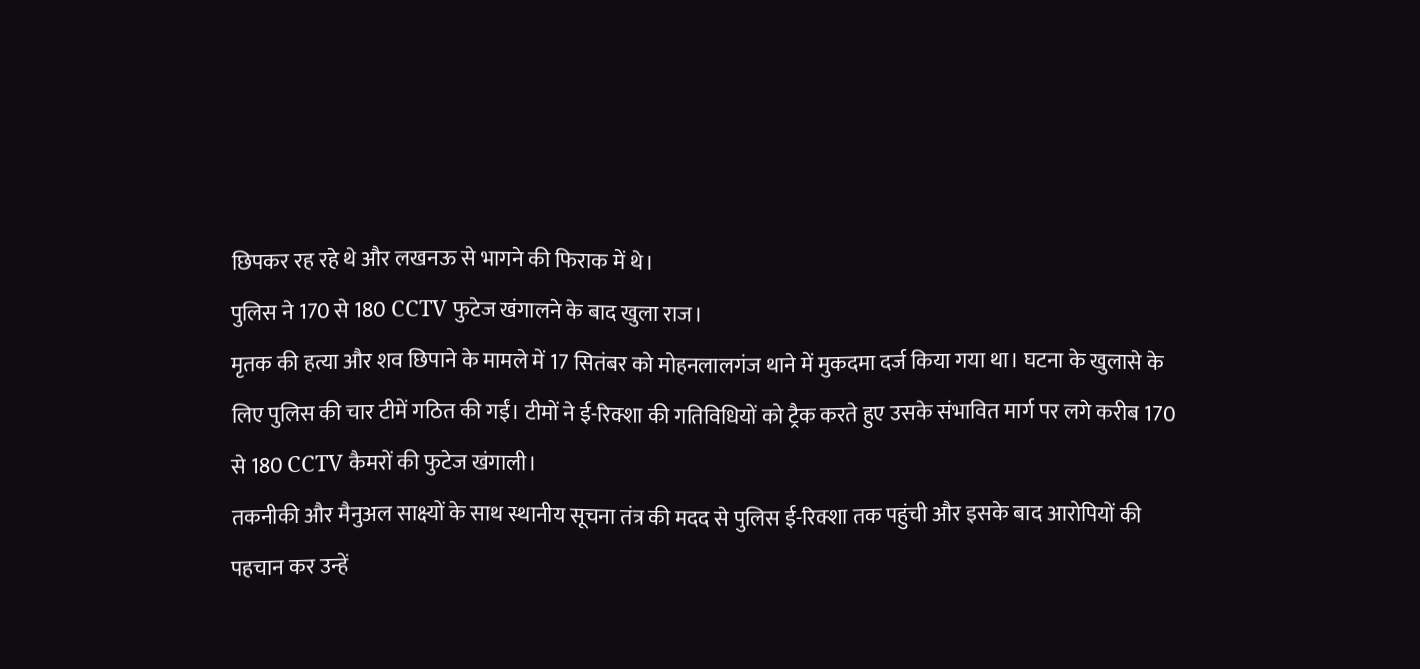छिपकर रह रहे थे और लखनऊ से भागने की फिराक में थे।
पुलिस ने 170 से 180 CCTV फुटेज खंगालने के बाद खुला राज।
मृतक की हत्या और शव छिपाने के मामले में 17 सितंबर को मोहनलालगंज थाने में मुकदमा दर्ज किया गया था। घटना के खुलासे के लिए पुलिस की चार टीमें गठित की गईं। टीमों ने ई-रिक्शा की गतिविधियों को ट्रैक करते हुए उसके संभावित मार्ग पर लगे करीब 170 से 180 CCTV कैमरों की फुटेज खंगाली।
तकनीकी और मैनुअल साक्ष्यों के साथ स्थानीय सूचना तंत्र की मदद से पुलिस ई-रिक्शा तक पहुंची और इसके बाद आरोपियों की पहचान कर उन्हें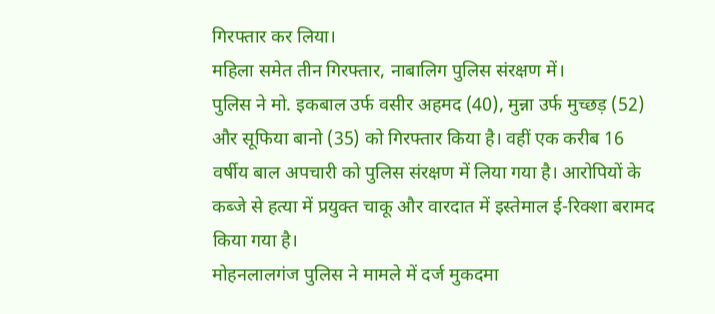गिरफ्तार कर लिया।
महिला समेत तीन गिरफ्तार, नाबालिग पुलिस संरक्षण में।
पुलिस ने मो. इकबाल उर्फ वसीर अहमद (40), मुन्ना उर्फ मुच्छड़ (52) और सूफिया बानो (35) को गिरफ्तार किया है। वहीं एक करीब 16 वर्षीय बाल अपचारी को पुलिस संरक्षण में लिया गया है। आरोपियों के कब्जे से हत्या में प्रयुक्त चाकू और वारदात में इस्तेमाल ई-रिक्शा बरामद किया गया है।
मोहनलालगंज पुलिस ने मामले में दर्ज मुकदमा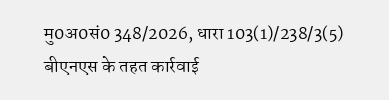मु0अ0सं0 348/2026, धारा 103(1)/238/3(5) बीएनएस के तहत कार्रवाई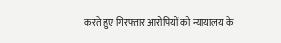करते हुए गिरफ्तार आरोपियों को न्यायालय के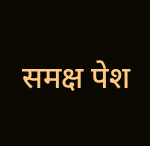समक्ष पेश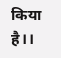किया है।।